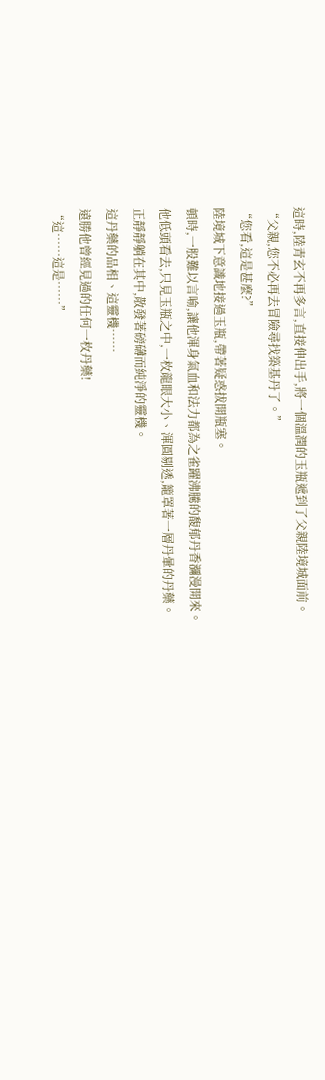這時,陸青玄不再多言,直接伸出手,將一個溫潤的玉瓶遞到了父親陸境城面前。
“父親,您不必再去冒險尋找築基丹了。”
“您看,這是甚麼?”
陸境城下意識地接過玉瓶,帶著疑惑拔開瓶塞。
頓時,一股難以言喻,讓他渾身氣血和法力都為之雀躍沸騰的馥郁丹香瀰漫開來。
他低頭看去,只見玉瓶之中,一枚龍眼大小、渾圓剔透,籠罩著一層丹暈的丹藥。
正靜靜躺在其中,散發著磅礴而純淨的靈機。
這丹藥的品相、這靈機……
遠勝他曾經見過的任何一枚丹藥!
“這……這是……”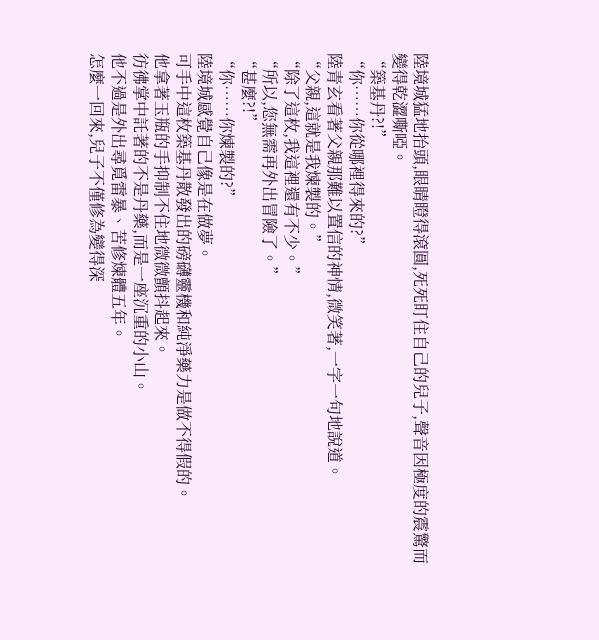陸境城猛地抬頭,眼睛瞪得滾圓,死死盯住自己的兒子,聲音因極度的震驚而變得乾澀嘶啞。
“築基丹?!”
“你……你從哪裡得來的?”
陸青玄看著父親那難以置信的神情,微笑著,一字一句地說道。
“父親,這就是我煉製的。”
“除了這枚,我這裡還有不少。”
“所以,您無需再外出冒險了。”
“甚麼?!”
“你……你煉製的?”
陸境城感覺自己像是在做夢。
可手中這枚築基丹散發出的磅礴靈機和純淨藥力是做不得假的。
他拿著玉瓶的手抑制不住地微微顫抖起來。
彷彿掌中託著的不是丹藥,而是一座沉重的小山。
他不過是外出尋覓雷暴、苦修煉體五年。
怎麼一回來,兒子不僅修為變得深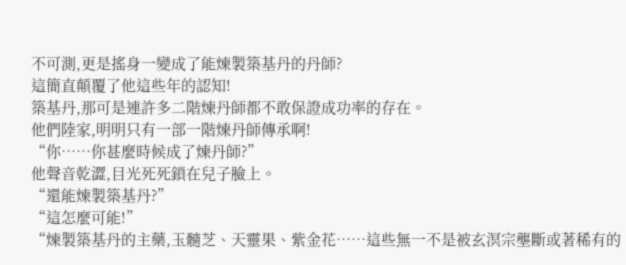不可測,更是搖身一變成了能煉製築基丹的丹師?
這簡直顛覆了他這些年的認知!
築基丹,那可是連許多二階煉丹師都不敢保證成功率的存在。
他們陸家,明明只有一部一階煉丹師傳承啊!
“你……你甚麼時候成了煉丹師?”
他聲音乾澀,目光死死鎖在兒子臉上。
“還能煉製築基丹?”
“這怎麼可能!”
“煉製築基丹的主藥,玉髓芝、天靈果、紫金花……這些無一不是被玄溟宗壟斷或著稀有的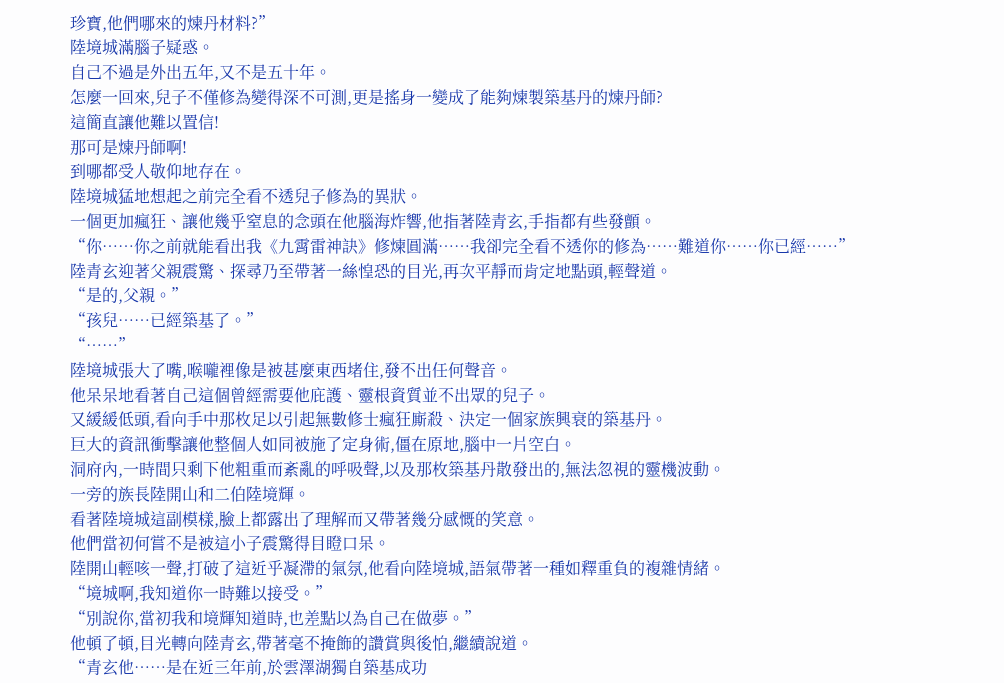珍寶,他們哪來的煉丹材料?”
陸境城滿腦子疑惑。
自己不過是外出五年,又不是五十年。
怎麼一回來,兒子不僅修為變得深不可測,更是搖身一變成了能夠煉製築基丹的煉丹師?
這簡直讓他難以置信!
那可是煉丹師啊!
到哪都受人敬仰地存在。
陸境城猛地想起之前完全看不透兒子修為的異狀。
一個更加瘋狂、讓他幾乎窒息的念頭在他腦海炸響,他指著陸青玄,手指都有些發顫。
“你……你之前就能看出我《九霄雷神訣》修煉圓滿……我卻完全看不透你的修為……難道你……你已經……”
陸青玄迎著父親震驚、探尋乃至帶著一絲惶恐的目光,再次平靜而肯定地點頭,輕聲道。
“是的,父親。”
“孩兒……已經築基了。”
“……”
陸境城張大了嘴,喉嚨裡像是被甚麼東西堵住,發不出任何聲音。
他呆呆地看著自己這個曾經需要他庇護、靈根資質並不出眾的兒子。
又緩緩低頭,看向手中那枚足以引起無數修士瘋狂廝殺、決定一個家族興衰的築基丹。
巨大的資訊衝擊讓他整個人如同被施了定身術,僵在原地,腦中一片空白。
洞府內,一時間只剩下他粗重而紊亂的呼吸聲,以及那枚築基丹散發出的,無法忽視的靈機波動。
一旁的族長陸開山和二伯陸境輝。
看著陸境城這副模樣,臉上都露出了理解而又帶著幾分感慨的笑意。
他們當初何嘗不是被這小子震驚得目瞪口呆。
陸開山輕咳一聲,打破了這近乎凝滯的氣氛,他看向陸境城,語氣帶著一種如釋重負的複雜情緒。
“境城啊,我知道你一時難以接受。”
“別說你,當初我和境輝知道時,也差點以為自己在做夢。”
他頓了頓,目光轉向陸青玄,帶著毫不掩飾的讚賞與後怕,繼續說道。
“青玄他……是在近三年前,於雲澤湖獨自築基成功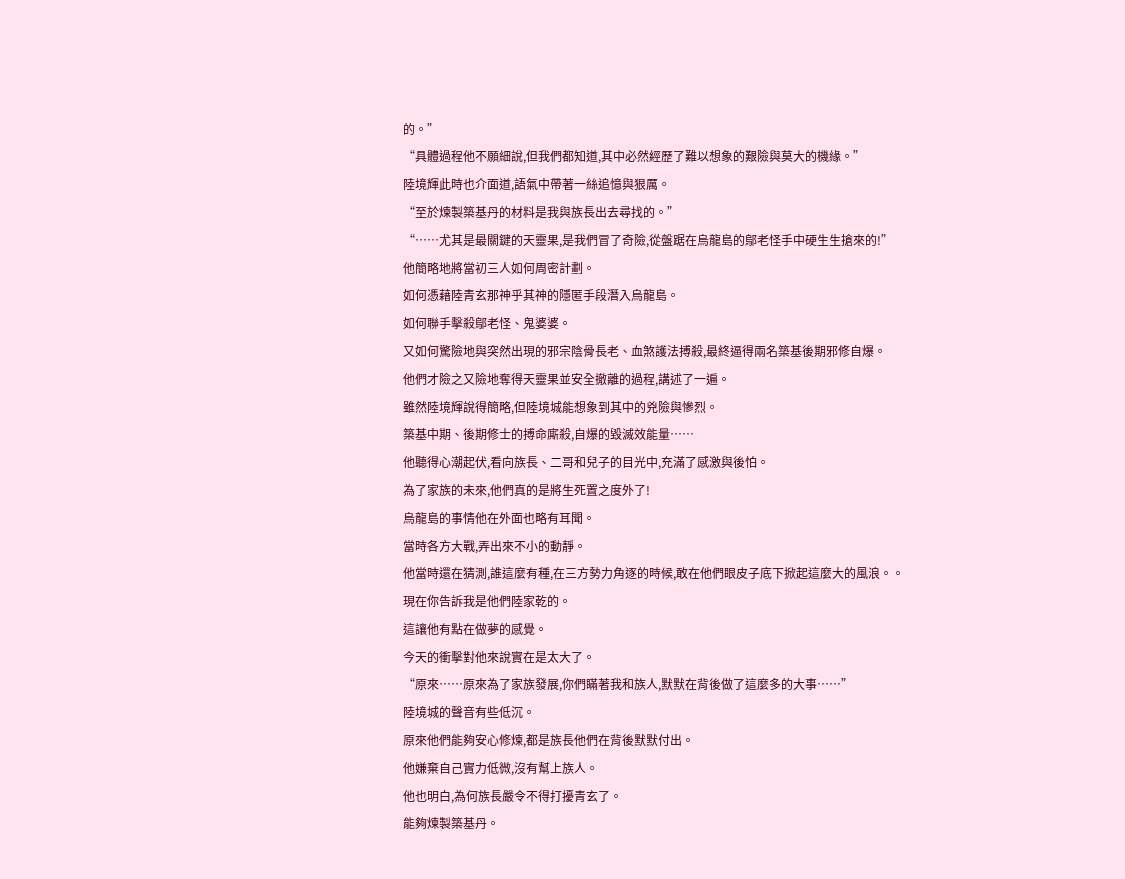的。”
“具體過程他不願細說,但我們都知道,其中必然經歷了難以想象的艱險與莫大的機緣。”
陸境輝此時也介面道,語氣中帶著一絲追憶與狠厲。
“至於煉製築基丹的材料是我與族長出去尋找的。”
“……尤其是最關鍵的天靈果,是我們冒了奇險,從盤踞在烏龍島的鄔老怪手中硬生生搶來的!”
他簡略地將當初三人如何周密計劃。
如何憑藉陸青玄那神乎其神的隱匿手段潛入烏龍島。
如何聯手擊殺鄔老怪、鬼婆婆。
又如何驚險地與突然出現的邪宗陰骨長老、血煞護法搏殺,最終逼得兩名築基後期邪修自爆。
他們才險之又險地奪得天靈果並安全撤離的過程,講述了一遍。
雖然陸境輝說得簡略,但陸境城能想象到其中的兇險與慘烈。
築基中期、後期修士的搏命廝殺,自爆的毀滅效能量……
他聽得心潮起伏,看向族長、二哥和兒子的目光中,充滿了感激與後怕。
為了家族的未來,他們真的是將生死置之度外了!
烏龍島的事情他在外面也略有耳聞。
當時各方大戰,弄出來不小的動靜。
他當時還在猜測,誰這麼有種,在三方勢力角逐的時候,敢在他們眼皮子底下掀起這麼大的風浪。。
現在你告訴我是他們陸家乾的。
這讓他有點在做夢的感覺。
今天的衝擊對他來說實在是太大了。
“原來……原來為了家族發展,你們瞞著我和族人,默默在背後做了這麼多的大事……”
陸境城的聲音有些低沉。
原來他們能夠安心修煉,都是族長他們在背後默默付出。
他嫌棄自己實力低微,沒有幫上族人。
他也明白,為何族長嚴令不得打擾青玄了。
能夠煉製築基丹。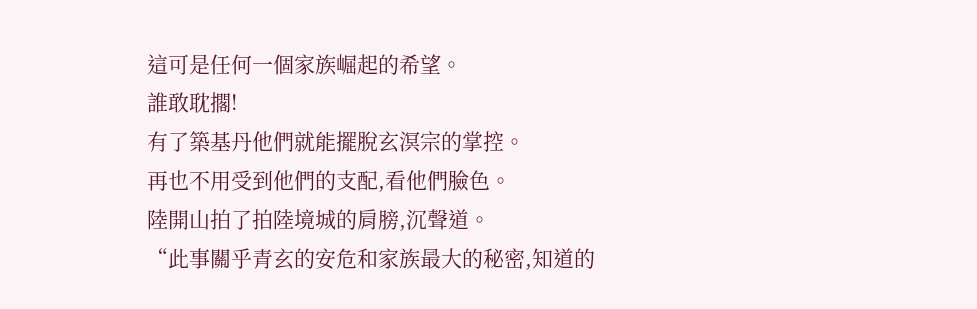這可是任何一個家族崛起的希望。
誰敢耽擱!
有了築基丹他們就能擺脫玄溟宗的掌控。
再也不用受到他們的支配,看他們臉色。
陸開山拍了拍陸境城的肩膀,沉聲道。
“此事關乎青玄的安危和家族最大的秘密,知道的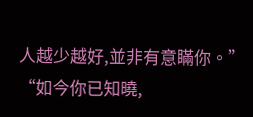人越少越好,並非有意瞞你。”
“如今你已知曉,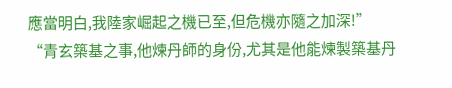應當明白,我陸家崛起之機已至,但危機亦隨之加深!”
“青玄築基之事,他煉丹師的身份,尤其是他能煉製築基丹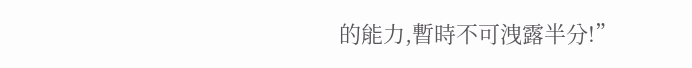的能力,暫時不可洩露半分!”